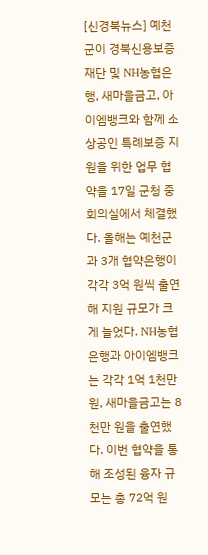[신경북뉴스] 예천군이 경북신용보증재단 및 NH농협은행, 새마을금고, 아이엠뱅크와 함께 소상공인 특례보증 지원을 위한 업무 협약을 17일 군청 중회의실에서 체결했다. 올해는 예천군과 3개 협약은행이 각각 3억 원씩 출연해 지원 규모가 크게 늘었다. NH농협은행과 아이엠뱅크는 각각 1억 1천만 원, 새마을금고는 8천만 원을 출연했다. 이번 협약을 통해 조성된 융자 규모는 총 72억 원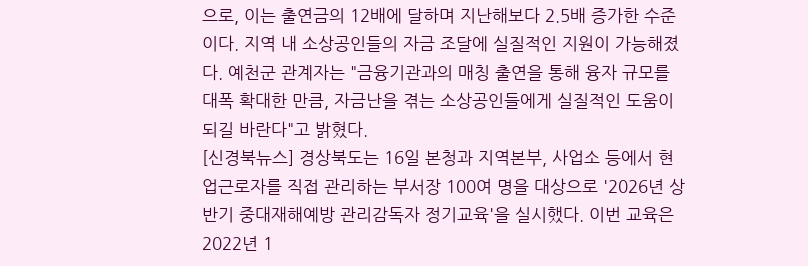으로, 이는 출연금의 12배에 달하며 지난해보다 2.5배 증가한 수준이다. 지역 내 소상공인들의 자금 조달에 실질적인 지원이 가능해졌다. 예천군 관계자는 "금융기관과의 매칭 출연을 통해 융자 규모를 대폭 확대한 만큼, 자금난을 겪는 소상공인들에게 실질적인 도움이 되길 바란다"고 밝혔다.
[신경북뉴스] 경상북도는 16일 본청과 지역본부, 사업소 등에서 현업근로자를 직접 관리하는 부서장 100여 명을 대상으로 '2026년 상반기 중대재해예방 관리감독자 정기교육'을 실시했다. 이번 교육은 2022년 1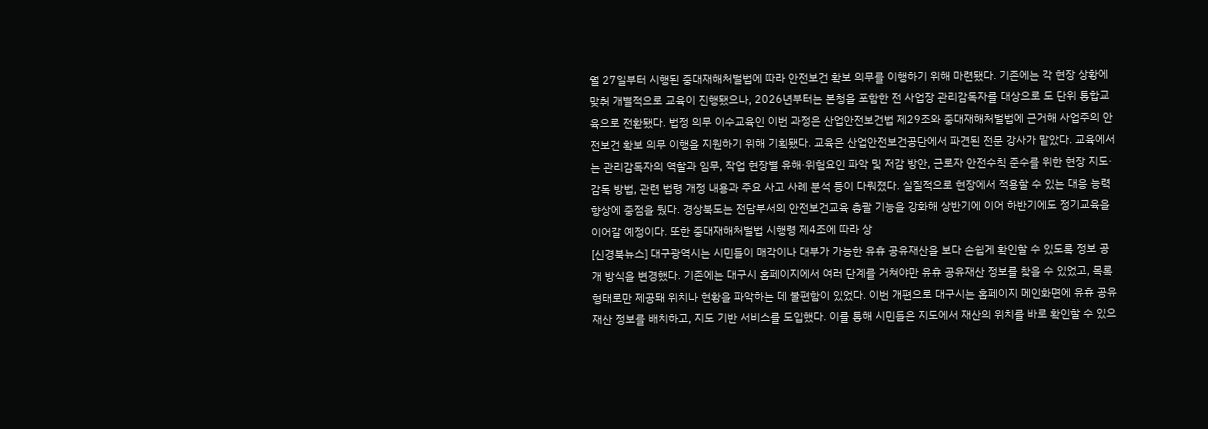월 27일부터 시행된 중대재해처벌법에 따라 안전보건 확보 의무를 이행하기 위해 마련됐다. 기존에는 각 현장 상황에 맞춰 개별적으로 교육이 진행됐으나, 2026년부터는 본청을 포함한 전 사업장 관리감독자를 대상으로 도 단위 통합교육으로 전환됐다. 법정 의무 이수교육인 이번 과정은 산업안전보건법 제29조와 중대재해처벌법에 근거해 사업주의 안전보건 확보 의무 이행을 지원하기 위해 기획됐다. 교육은 산업안전보건공단에서 파견된 전문 강사가 맡았다. 교육에서는 관리감독자의 역할과 임무, 작업 현장별 유해·위험요인 파악 및 저감 방안, 근로자 안전수칙 준수를 위한 현장 지도·감독 방법, 관련 법령 개정 내용과 주요 사고 사례 분석 등이 다뤄졌다. 실질적으로 현장에서 적용할 수 있는 대응 능력 향상에 중점을 뒀다. 경상북도는 전담부서의 안전보건교육 총괄 기능을 강화해 상반기에 이어 하반기에도 정기교육을 이어갈 예정이다. 또한 중대재해처벌법 시행령 제4조에 따라 상
[신경북뉴스] 대구광역시는 시민들이 매각이나 대부가 가능한 유휴 공유재산을 보다 손쉽게 확인할 수 있도록 정보 공개 방식을 변경했다. 기존에는 대구시 홈페이지에서 여러 단계를 거쳐야만 유휴 공유재산 정보를 찾을 수 있었고, 목록 형태로만 제공돼 위치나 현황을 파악하는 데 불편함이 있었다. 이번 개편으로 대구시는 홈페이지 메인화면에 유휴 공유재산 정보를 배치하고, 지도 기반 서비스를 도입했다. 이를 통해 시민들은 지도에서 재산의 위치를 바로 확인할 수 있으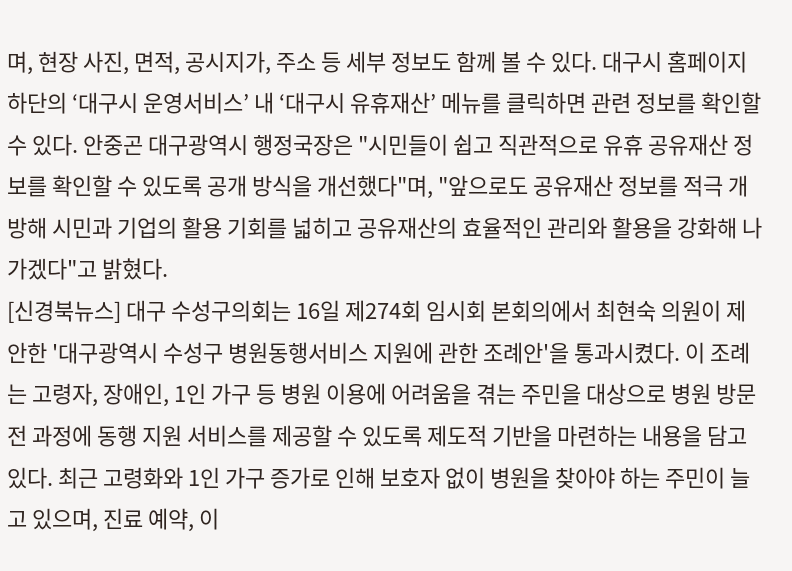며, 현장 사진, 면적, 공시지가, 주소 등 세부 정보도 함께 볼 수 있다. 대구시 홈페이지 하단의 ‘대구시 운영서비스’ 내 ‘대구시 유휴재산’ 메뉴를 클릭하면 관련 정보를 확인할 수 있다. 안중곤 대구광역시 행정국장은 "시민들이 쉽고 직관적으로 유휴 공유재산 정보를 확인할 수 있도록 공개 방식을 개선했다"며, "앞으로도 공유재산 정보를 적극 개방해 시민과 기업의 활용 기회를 넓히고 공유재산의 효율적인 관리와 활용을 강화해 나가겠다"고 밝혔다.
[신경북뉴스] 대구 수성구의회는 16일 제274회 임시회 본회의에서 최현숙 의원이 제안한 '대구광역시 수성구 병원동행서비스 지원에 관한 조례안'을 통과시켰다. 이 조례는 고령자, 장애인, 1인 가구 등 병원 이용에 어려움을 겪는 주민을 대상으로 병원 방문 전 과정에 동행 지원 서비스를 제공할 수 있도록 제도적 기반을 마련하는 내용을 담고 있다. 최근 고령화와 1인 가구 증가로 인해 보호자 없이 병원을 찾아야 하는 주민이 늘고 있으며, 진료 예약, 이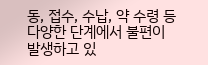동, 접수, 수납, 약 수령 등 다양한 단계에서 불편이 발생하고 있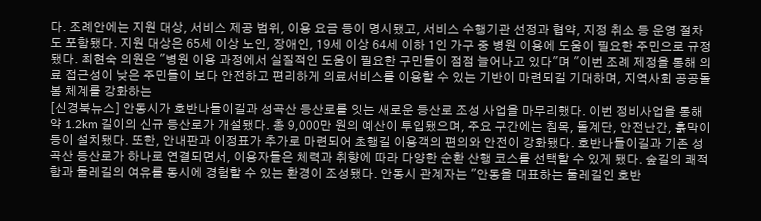다. 조례안에는 지원 대상, 서비스 제공 범위, 이용 요금 등이 명시됐고, 서비스 수행기관 선정과 협약, 지정 취소 등 운영 절차도 포함됐다. 지원 대상은 65세 이상 노인, 장애인, 19세 이상 64세 이하 1인 가구 중 병원 이용에 도움이 필요한 주민으로 규정됐다. 최현숙 의원은 "병원 이용 과정에서 실질적인 도움이 필요한 구민들이 점점 늘어나고 있다"며 "이번 조례 제정을 통해 의료 접근성이 낮은 주민들이 보다 안전하고 편리하게 의료서비스를 이용할 수 있는 기반이 마련되길 기대하며, 지역사회 공공돌봄 체계를 강화하는
[신경북뉴스] 안동시가 호반나들이길과 성곡산 등산로를 잇는 새로운 등산로 조성 사업을 마무리했다. 이번 정비사업을 통해 약 1.2km 길이의 신규 등산로가 개설됐다. 총 9,000만 원의 예산이 투입됐으며, 주요 구간에는 침목, 돌계단, 안전난간, 흙막이 등이 설치됐다. 또한, 안내판과 이정표가 추가로 마련되어 초행길 이용객의 편의와 안전이 강화됐다. 호반나들이길과 기존 성곡산 등산로가 하나로 연결되면서, 이용자들은 체력과 취향에 따라 다양한 순환 산행 코스를 선택할 수 있게 됐다. 숲길의 쾌적함과 둘레길의 여유를 동시에 경험할 수 있는 환경이 조성됐다. 안동시 관계자는 "안동을 대표하는 둘레길인 호반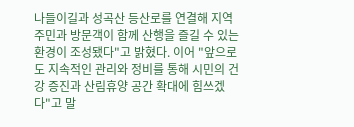나들이길과 성곡산 등산로를 연결해 지역 주민과 방문객이 함께 산행을 즐길 수 있는 환경이 조성됐다"고 밝혔다. 이어 "앞으로도 지속적인 관리와 정비를 통해 시민의 건강 증진과 산림휴양 공간 확대에 힘쓰겠다"고 말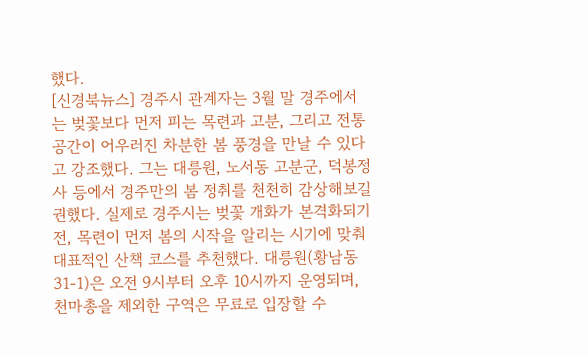했다.
[신경북뉴스] 경주시 관계자는 3월 말 경주에서는 벚꽃보다 먼저 피는 목련과 고분, 그리고 전통 공간이 어우러진 차분한 봄 풍경을 만날 수 있다고 강조했다. 그는 대릉원, 노서동 고분군, 덕봉정사 등에서 경주만의 봄 정취를 천천히 감상해보길 권했다. 실제로 경주시는 벚꽃 개화가 본격화되기 전, 목련이 먼저 봄의 시작을 알리는 시기에 맞춰 대표적인 산책 코스를 추천했다. 대릉원(황남동 31-1)은 오전 9시부터 오후 10시까지 운영되며, 천마총을 제외한 구역은 무료로 입장할 수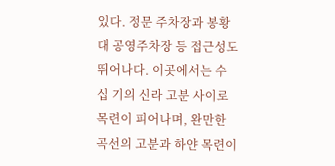있다. 정문 주차장과 봉황대 공영주차장 등 접근성도 뛰어나다. 이곳에서는 수십 기의 신라 고분 사이로 목련이 피어나며, 완만한 곡선의 고분과 하얀 목련이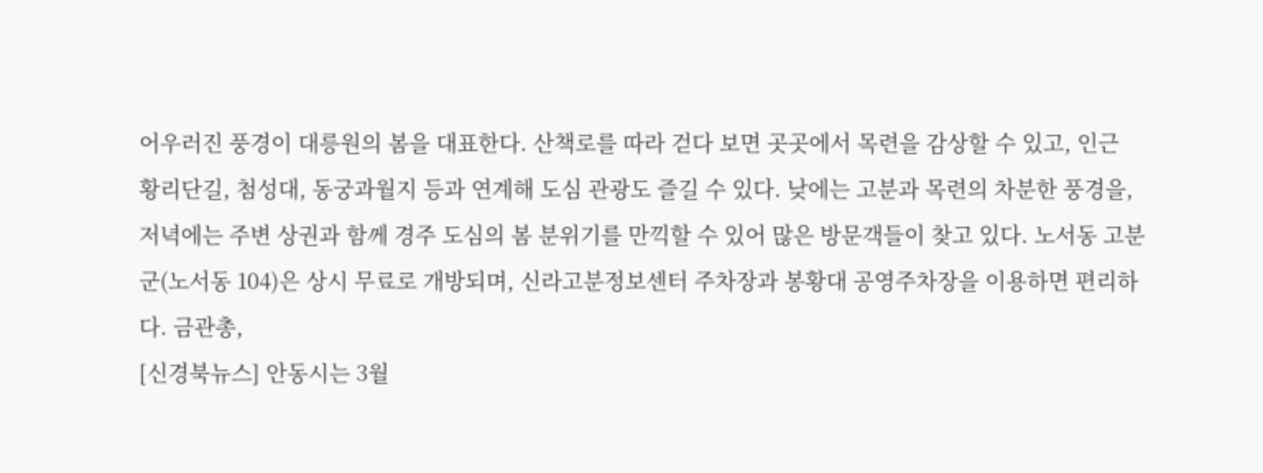어우러진 풍경이 대릉원의 봄을 대표한다. 산책로를 따라 걷다 보면 곳곳에서 목련을 감상할 수 있고, 인근 황리단길, 첨성대, 동궁과월지 등과 연계해 도심 관광도 즐길 수 있다. 낮에는 고분과 목련의 차분한 풍경을, 저녁에는 주변 상권과 함께 경주 도심의 봄 분위기를 만끽할 수 있어 많은 방문객들이 찾고 있다. 노서동 고분군(노서동 104)은 상시 무료로 개방되며, 신라고분정보센터 주차장과 봉황대 공영주차장을 이용하면 편리하다. 금관총,
[신경북뉴스] 안동시는 3월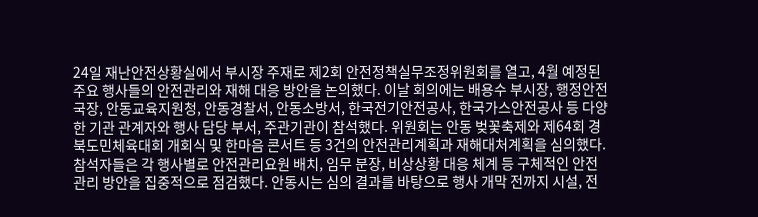24일 재난안전상황실에서 부시장 주재로 제2회 안전정책실무조정위원회를 열고, 4월 예정된 주요 행사들의 안전관리와 재해 대응 방안을 논의했다. 이날 회의에는 배용수 부시장, 행정안전국장, 안동교육지원청, 안동경찰서, 안동소방서, 한국전기안전공사, 한국가스안전공사 등 다양한 기관 관계자와 행사 담당 부서, 주관기관이 참석했다. 위원회는 안동 벚꽃축제와 제64회 경북도민체육대회 개회식 및 한마음 콘서트 등 3건의 안전관리계획과 재해대처계획을 심의했다. 참석자들은 각 행사별로 안전관리요원 배치, 임무 분장, 비상상황 대응 체계 등 구체적인 안전관리 방안을 집중적으로 점검했다. 안동시는 심의 결과를 바탕으로 행사 개막 전까지 시설, 전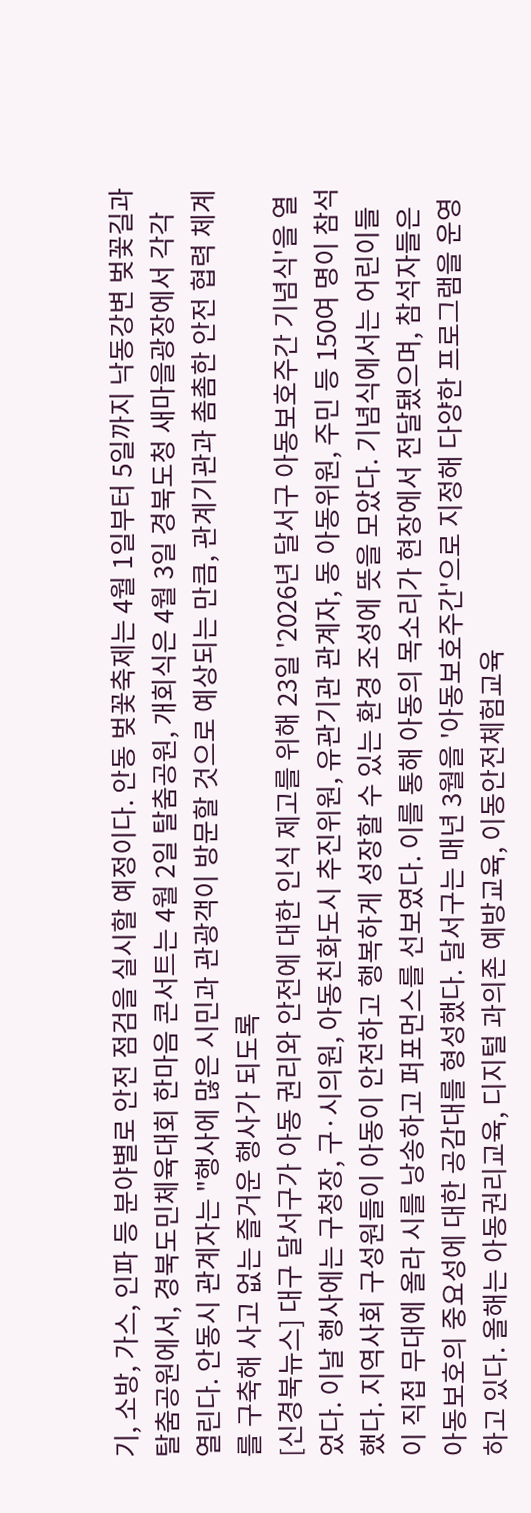기, 소방, 가스, 인파 등 분야별로 안전 점검을 실시할 예정이다. 안동 벚꽃축제는 4월 1일부터 5일까지 낙동강변 벚꽃길과 탈춤공원에서, 경북도민체육대회 한마음 콘서트는 4월 2일 탈춤공원, 개회식은 4월 3일 경북도청 새마을광장에서 각각 열린다. 안동시 관계자는 "행사에 많은 시민과 관광객이 방문할 것으로 예상되는 만큼, 관계기관과 촘촘한 안전 협력 체계를 구축해 사고 없는 즐거운 행사가 되도록
[신경북뉴스] 대구 달서구가 아동 권리와 안전에 대한 인식 제고를 위해 23일 '2026년 달서구 아동보호주간 기념식'을 열었다. 이날 행사에는 구청장, 구·시의원, 아동친화도시 추진위원, 유관기관 관계자, 동 아동위원, 주민 등 150여 명이 참석했다. 지역사회 구성원들이 아동이 안전하고 행복하게 성장할 수 있는 환경 조성에 뜻을 모았다. 기념식에서는 어린이들이 직접 무대에 올라 시를 낭송하고 퍼포먼스를 선보였다. 이를 통해 아동의 목소리가 현장에서 전달됐으며, 참석자들은 아동보호의 중요성에 대한 공감대를 형성했다. 달서구는 매년 3월을 '아동보호주간'으로 지정해 다양한 프로그램을 운영하고 있다. 올해는 아동권리교육, 디지털 과의존 예방교육, 이동안전체험교육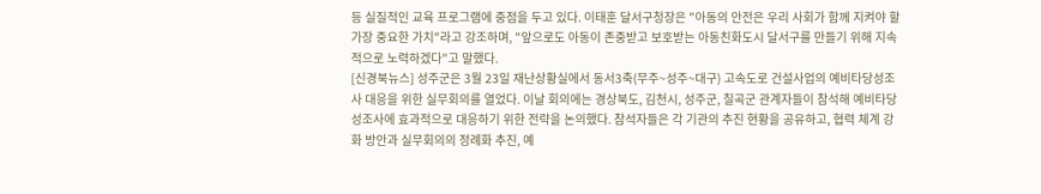등 실질적인 교육 프로그램에 중점을 두고 있다. 이태훈 달서구청장은 "아동의 안전은 우리 사회가 함께 지켜야 할 가장 중요한 가치"라고 강조하며, "앞으로도 아동이 존중받고 보호받는 아동친화도시 달서구를 만들기 위해 지속적으로 노력하겠다"고 말했다.
[신경북뉴스] 성주군은 3월 23일 재난상황실에서 동서3축(무주~성주~대구) 고속도로 건설사업의 예비타당성조사 대응을 위한 실무회의를 열었다. 이날 회의에는 경상북도, 김천시, 성주군, 칠곡군 관계자들이 참석해 예비타당성조사에 효과적으로 대응하기 위한 전략을 논의했다. 참석자들은 각 기관의 추진 현황을 공유하고, 협력 체계 강화 방안과 실무회의의 정례화 추진, 예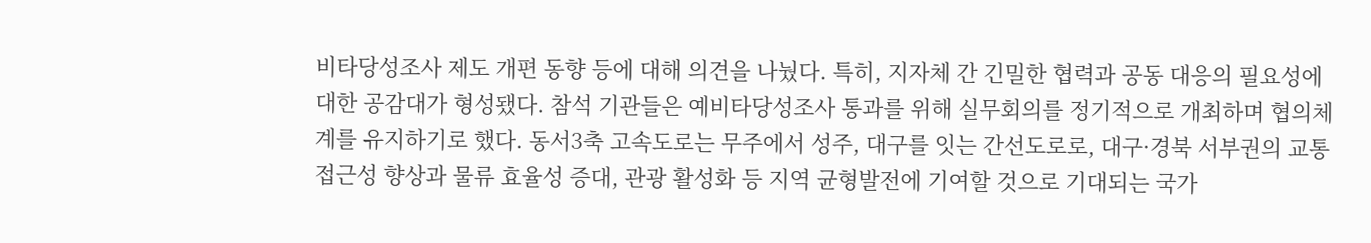비타당성조사 제도 개편 동향 등에 대해 의견을 나눴다. 특히, 지자체 간 긴밀한 협력과 공동 대응의 필요성에 대한 공감대가 형성됐다. 참석 기관들은 예비타당성조사 통과를 위해 실무회의를 정기적으로 개최하며 협의체계를 유지하기로 했다. 동서3축 고속도로는 무주에서 성주, 대구를 잇는 간선도로로, 대구·경북 서부권의 교통 접근성 향상과 물류 효율성 증대, 관광 활성화 등 지역 균형발전에 기여할 것으로 기대되는 국가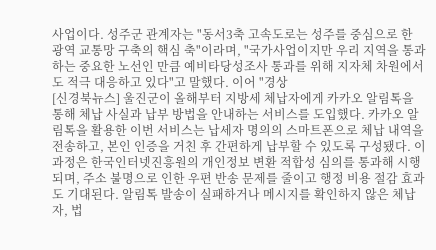사업이다. 성주군 관계자는 "동서3축 고속도로는 성주를 중심으로 한 광역 교통망 구축의 핵심 축"이라며, "국가사업이지만 우리 지역을 통과하는 중요한 노선인 만큼 예비타당성조사 통과를 위해 지자체 차원에서도 적극 대응하고 있다"고 말했다. 이어 "경상
[신경북뉴스] 울진군이 올해부터 지방세 체납자에게 카카오 알림톡을 통해 체납 사실과 납부 방법을 안내하는 서비스를 도입했다. 카카오 알림톡을 활용한 이번 서비스는 납세자 명의의 스마트폰으로 체납 내역을 전송하고, 본인 인증을 거친 후 간편하게 납부할 수 있도록 구성됐다. 이 과정은 한국인터넷진흥원의 개인정보 변환 적합성 심의를 통과해 시행되며, 주소 불명으로 인한 우편 반송 문제를 줄이고 행정 비용 절감 효과도 기대된다. 알림톡 발송이 실패하거나 메시지를 확인하지 않은 체납자, 법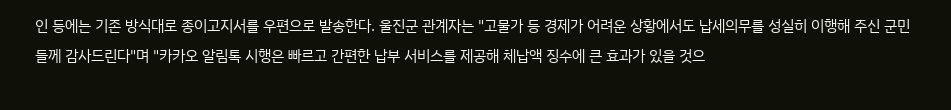인 등에는 기존 방식대로 종이고지서를 우편으로 발송한다. 울진군 관계자는 "고물가 등 경제가 어려운 상황에서도 납세의무를 성실히 이행해 주신 군민들께 감사드린다"며 "카카오 알림톡 시행은 빠르고 간편한 납부 서비스를 제공해 체납액 징수에 큰 효과가 있을 것으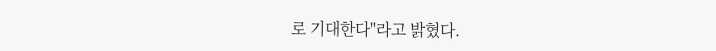로 기대한다"라고 밝혔다.